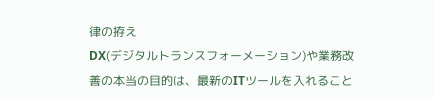律の拵え
DX(デジタルトランスフォーメーション)や業務改善の本当の目的は、最新のITツールを入れること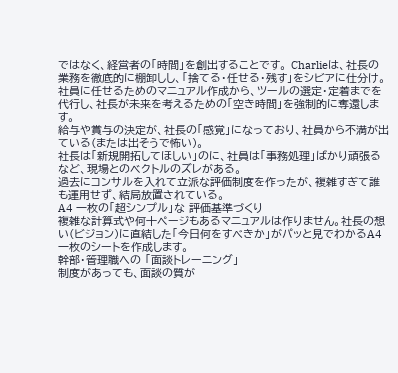ではなく、経営者の「時間」を創出することです。 Charlieは、社長の業務を徹底的に棚卸しし、「捨てる・任せる・残す」をシビアに仕分け。社員に任せるためのマニュアル作成から、ツールの選定・定着までを代行し、社長が未来を考えるための「空き時間」を強制的に奪還します。
給与や賞与の決定が、社長の「感覚」になっており、社員から不満が出ている(または出そうで怖い)。
社長は「新規開拓してほしい」のに、社員は「事務処理」ばかり頑張るなど、現場とのベクトルのズレがある。
過去にコンサルを入れて立派な評価制度を作ったが、複雑すぎて誰も運用せず、結局放置されている。
A4 一枚の「超シンプル」な 評価基準づくり
複雑な計算式や何十ページもあるマニュアルは作りません。社長の想い(ビジョン)に直結した「今日何をすべきか」がパッと見でわかるA4 一枚のシートを作成します。
幹部・管理職への 「面談トレーニング」
制度があっても、面談の質が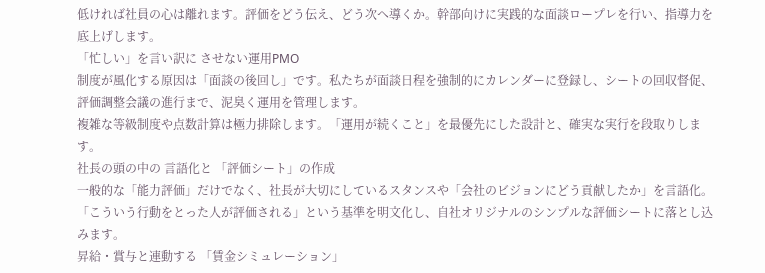低ければ社員の心は離れます。評価をどう伝え、どう次へ導くか。幹部向けに実践的な面談ロープレを行い、指導力を底上げします。
「忙しい」を言い訳に させない運用PMO
制度が風化する原因は「面談の後回し」です。私たちが面談日程を強制的にカレンダーに登録し、シートの回収督促、評価調整会議の進行まで、泥臭く運用を管理します。
複雑な等級制度や点数計算は極力排除します。「運用が続くこと」を最優先にした設計と、確実な実行を段取りします。
社長の頭の中の 言語化と 「評価シート」の作成
一般的な「能力評価」だけでなく、社長が大切にしているスタンスや「会社のビジョンにどう貢献したか」を言語化。「こういう行動をとった人が評価される」という基準を明文化し、自社オリジナルのシンプルな評価シートに落とし込みます。
昇給・賞与と連動する 「賃金シミュレーション」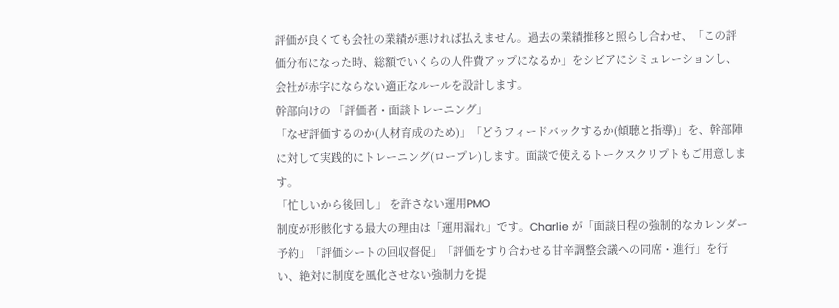評価が良くても会社の業績が悪ければ払えません。過去の業績推移と照らし合わせ、「この評価分布になった時、総額でいくらの人件費アップになるか」をシビアにシミュレーションし、会社が赤字にならない適正なルールを設計します。
幹部向けの 「評価者・面談トレーニング」
「なぜ評価するのか(人材育成のため)」「どうフィードバックするか(傾聴と指導)」を、幹部陣に対して実践的にトレーニング(ロープレ)します。面談で使えるトークスクリプトもご用意します。
「忙しいから後回し」 を許さない運用PMO
制度が形骸化する最大の理由は「運用漏れ」です。Charlie が「面談日程の強制的なカレンダー予約」「評価シートの回収督促」「評価をすり合わせる甘辛調整会議への同席・進行」を行い、絶対に制度を風化させない強制力を提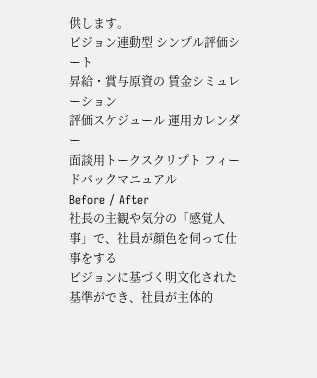供します。
ビジョン連動型 シンプル評価シート
昇給・賞与原資の 賃金シミュレーション
評価スケジュール 運用カレンダー
面談用トークスクリプト フィードバックマニュアル
Before / After
社長の主観や気分の「感覚人事」で、社員が顔色を伺って仕事をする
ビジョンに基づく明文化された基準ができ、社員が主体的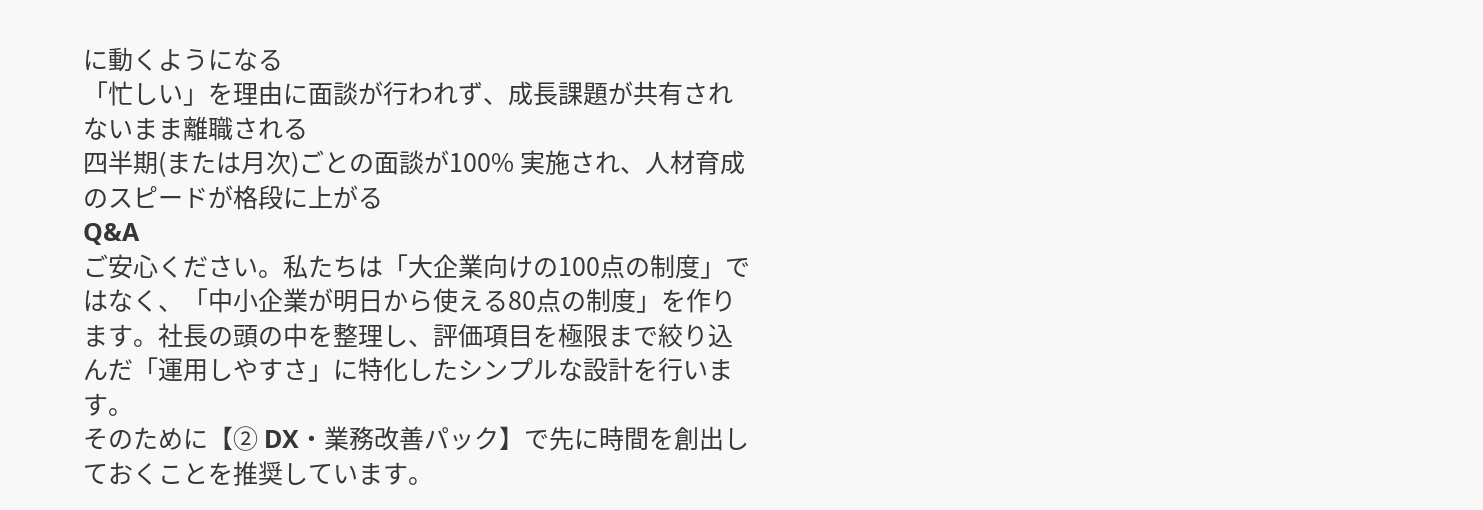に動くようになる
「忙しい」を理由に面談が行われず、成長課題が共有されないまま離職される
四半期(または月次)ごとの面談が100% 実施され、人材育成のスピードが格段に上がる
Q&A
ご安心ください。私たちは「大企業向けの100点の制度」ではなく、「中小企業が明日から使える80点の制度」を作ります。社長の頭の中を整理し、評価項目を極限まで絞り込んだ「運用しやすさ」に特化したシンプルな設計を行います。
そのために【② DX・業務改善パック】で先に時間を創出しておくことを推奨しています。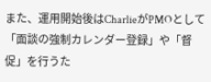また、運用開始後はCharlieがPMOとして「面談の強制カレンダー登録」や「督促」を行うた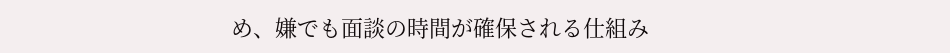め、嫌でも面談の時間が確保される仕組み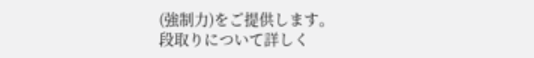(強制力)をご提供します。
段取りについて詳しく